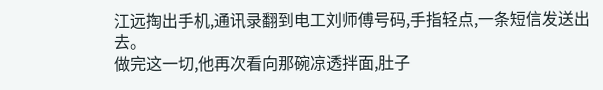江远掏出手机,通讯录翻到电工刘师傅号码,手指轻点,一条短信发送出去。
做完这一切,他再次看向那碗凉透拌面,肚子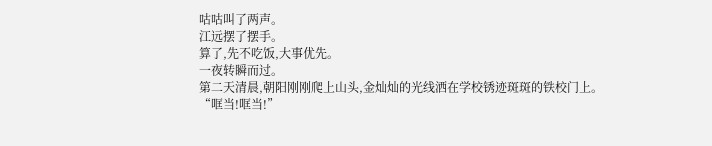咕咕叫了两声。
江远摆了摆手。
算了,先不吃饭,大事优先。
一夜转瞬而过。
第二天清晨,朝阳刚刚爬上山头,金灿灿的光线洒在学校锈迹斑斑的铁校门上。
“哐当!哐当!”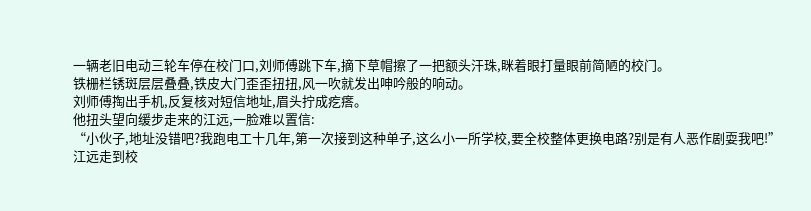一辆老旧电动三轮车停在校门口,刘师傅跳下车,摘下草帽擦了一把额头汗珠,眯着眼打量眼前简陋的校门。
铁栅栏锈斑层层叠叠,铁皮大门歪歪扭扭,风一吹就发出呻吟般的响动。
刘师傅掏出手机,反复核对短信地址,眉头拧成疙瘩。
他扭头望向缓步走来的江远,一脸难以置信:
“小伙子,地址没错吧?我跑电工十几年,第一次接到这种单子,这么小一所学校,要全校整体更换电路?别是有人恶作剧耍我吧!”
江远走到校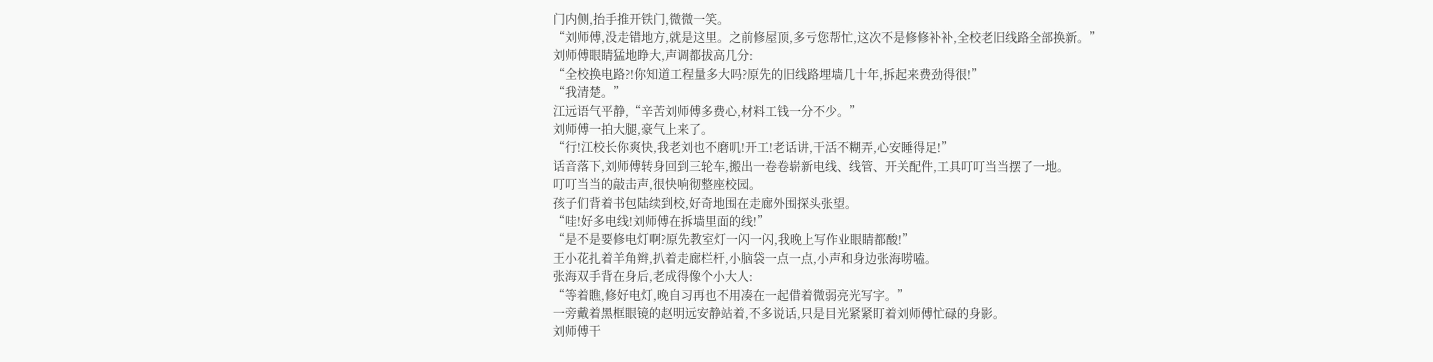门内侧,抬手推开铁门,微微一笑。
“刘师傅,没走错地方,就是这里。之前修屋顶,多亏您帮忙,这次不是修修补补,全校老旧线路全部换新。”
刘师傅眼睛猛地睁大,声调都拔高几分:
“全校换电路?!你知道工程量多大吗?原先的旧线路埋墙几十年,拆起来费劲得很!”
“我清楚。”
江远语气平静,“辛苦刘师傅多费心,材料工钱一分不少。”
刘师傅一拍大腿,豪气上来了。
“行!江校长你爽快,我老刘也不磨叽!开工!老话讲,干活不糊弄,心安睡得足!”
话音落下,刘师傅转身回到三轮车,搬出一卷卷崭新电线、线管、开关配件,工具叮叮当当摆了一地。
叮叮当当的敲击声,很快响彻整座校园。
孩子们背着书包陆续到校,好奇地围在走廊外围探头张望。
“哇!好多电线!刘师傅在拆墙里面的线!”
“是不是要修电灯啊?原先教室灯一闪一闪,我晚上写作业眼睛都酸!”
王小花扎着羊角辫,扒着走廊栏杆,小脑袋一点一点,小声和身边张海唠嗑。
张海双手背在身后,老成得像个小大人:
“等着瞧,修好电灯,晚自习再也不用凑在一起借着微弱亮光写字。”
一旁戴着黑框眼镜的赵明远安静站着,不多说话,只是目光紧紧盯着刘师傅忙碌的身影。
刘师傅干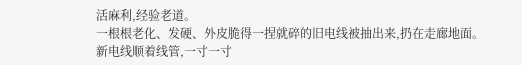活麻利,经验老道。
一根根老化、发硬、外皮脆得一捏就碎的旧电线被抽出来,扔在走廊地面。
新电线顺着线管,一寸一寸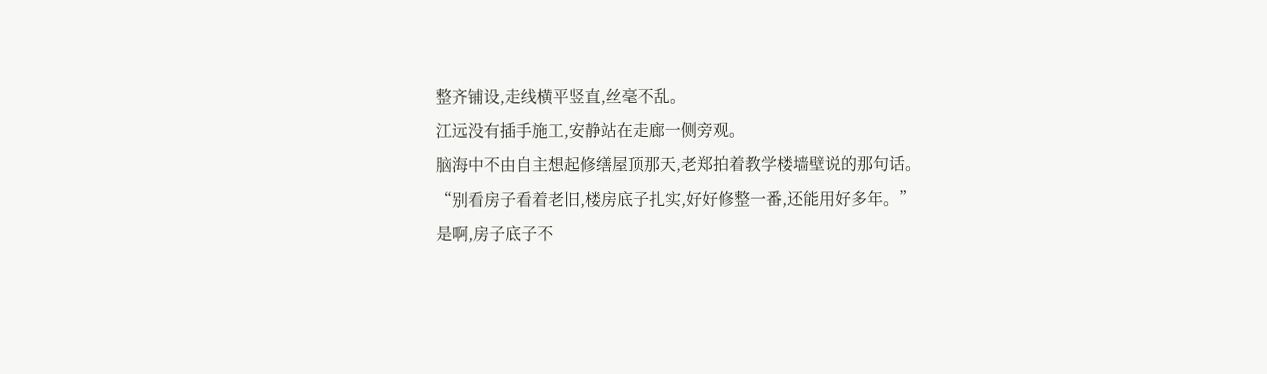整齐铺设,走线横平竖直,丝毫不乱。
江远没有插手施工,安静站在走廊一侧旁观。
脑海中不由自主想起修缮屋顶那天,老郑拍着教学楼墙壁说的那句话。
“别看房子看着老旧,楼房底子扎实,好好修整一番,还能用好多年。”
是啊,房子底子不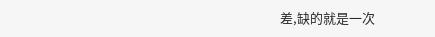差,缺的就是一次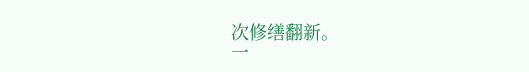次修缮翻新。
一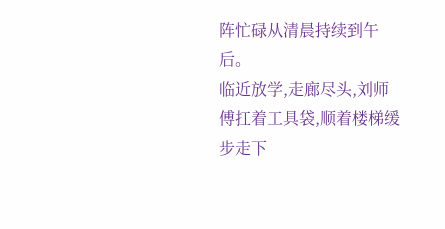阵忙碌从清晨持续到午后。
临近放学,走廊尽头,刘师傅扛着工具袋,顺着楼梯缓步走下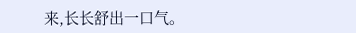来,长长舒出一口气。